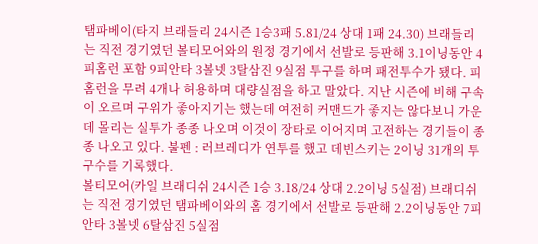탬파베이(타지 브래들리 24시즌 1승3패 5.81/24 상대 1패 24.30) 브래들리는 직전 경기였던 볼티모어와의 원정 경기에서 선발로 등판해 3.1이닝동안 4피홈런 포함 9피안타 3볼넷 3탈삼진 9실점 투구를 하며 패전투수가 됐다. 피홈런을 무려 4개나 허용하며 대량실점을 하고 말았다. 지난 시즌에 비해 구속이 오르며 구위가 좋아지기는 했는데 여전히 커맨드가 좋지는 않다보니 가운데 몰리는 실투가 종종 나오며 이것이 장타로 이어지며 고전하는 경기들이 종종 나오고 있다. 불펜 : 러브레디가 연투를 했고 데빈스키는 2이닝 31개의 투구수를 기록했다.
볼티모어(카일 브래디쉬 24시즌 1승 3.18/24 상대 2.2이닝 5실점) 브래디쉬는 직전 경기였던 탬파베이와의 홈 경기에서 선발로 등판해 2.2이닝동안 7피안타 3볼넷 6탈삼진 5실점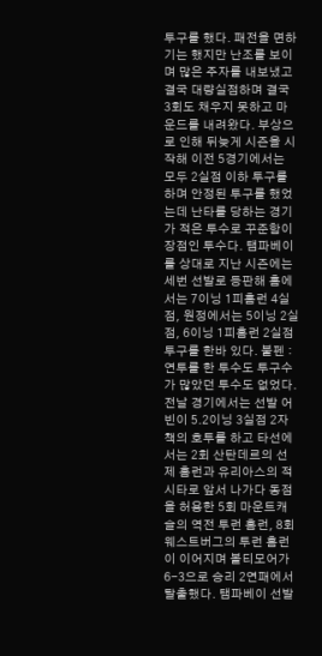투구를 했다. 패전을 면하기는 했지만 난조를 보이며 많은 주자를 내보냈고 결국 대량실점하며 결국 3회도 채우지 못하고 마운드를 내려왔다. 부상으로 인해 뒤늦게 시즌을 시작해 이전 5경기에서는 모두 2실점 이하 투구를 하며 안정된 투구를 했었는데 난타를 당하는 경기가 적은 투수로 꾸준함이 장점인 투수다. 탬파베이를 상대로 지난 시즌에는 세번 선발로 등판해 홈에서는 7이닝 1피홈런 4실점, 원정에서는 5이닝 2실점, 6이닝 1피홈런 2실점 투구를 한바 있다. 불펜 : 연투를 한 투수도 투구수가 많았던 투수도 없었다.
전날 경기에서는 선발 어빈이 5.2이닝 3실점 2자책의 호투를 하고 타선에서는 2회 산탄데르의 선제 홈런과 유리아스의 적시타로 앞서 나가다 동점을 허용한 5회 마운트캐슬의 역전 투런 홈런, 8회 웨스트버그의 투런 홈런이 이어지며 볼티모어가 6-3으로 승리 2연패에서 탈출했다. 탬파베이 선발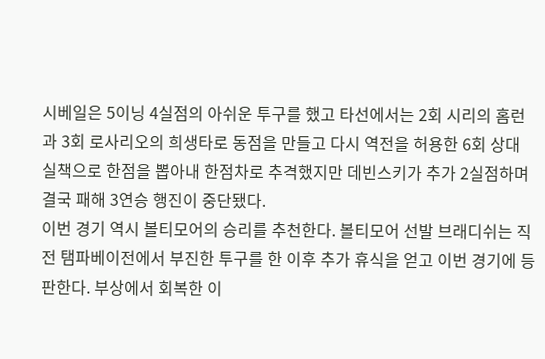시베일은 5이닝 4실점의 아쉬운 투구를 했고 타선에서는 2회 시리의 홈런과 3회 로사리오의 희생타로 동점을 만들고 다시 역전을 허용한 6회 상대 실책으로 한점을 뽑아내 한점차로 추격했지만 데빈스키가 추가 2실점하며 결국 패해 3연승 행진이 중단됐다.
이번 경기 역시 볼티모어의 승리를 추천한다. 볼티모어 선발 브래디쉬는 직전 탬파베이전에서 부진한 투구를 한 이후 추가 휴식을 얻고 이번 경기에 등판한다. 부상에서 회복한 이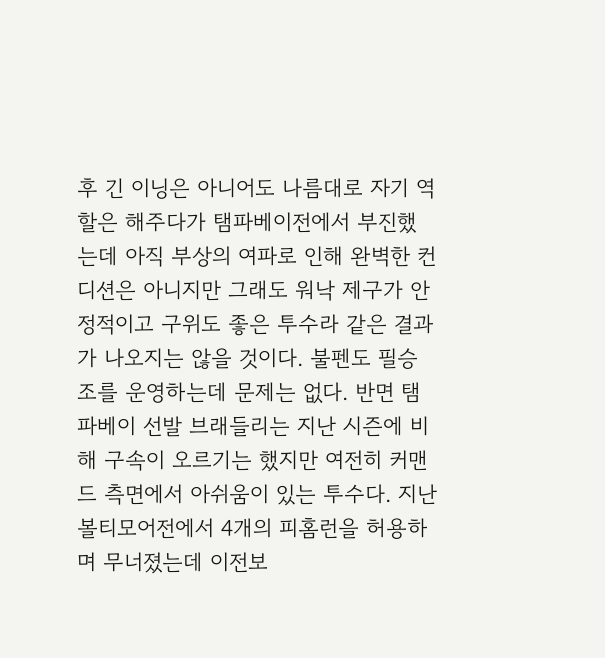후 긴 이닝은 아니어도 나름대로 자기 역할은 해주다가 탬파베이전에서 부진했는데 아직 부상의 여파로 인해 완벽한 컨디션은 아니지만 그래도 워낙 제구가 안정적이고 구위도 좋은 투수라 같은 결과가 나오지는 않을 것이다. 불펜도 필승조를 운영하는데 문제는 없다. 반면 탬파베이 선발 브래들리는 지난 시즌에 비해 구속이 오르기는 했지만 여전히 커맨드 측면에서 아쉬움이 있는 투수다. 지난 볼티모어전에서 4개의 피홈런을 허용하며 무너졌는데 이전보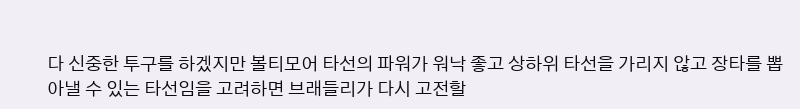다 신중한 투구를 하겠지만 볼티모어 타선의 파워가 워낙 좋고 상하위 타선을 가리지 않고 장타를 뽑아낼 수 있는 타선임을 고려하면 브래들리가 다시 고전할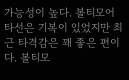가능성이 높다. 볼티모어 타선은 기복이 있었지만 최근 타격감은 꽤 좋은 편이다. 볼티모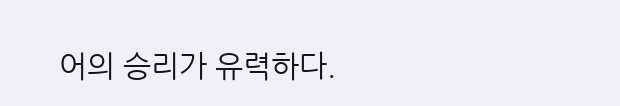어의 승리가 유력하다.